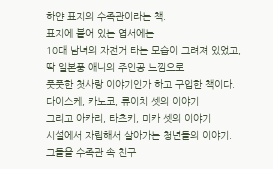하얀 표지의 수족관이라는 책.
표지에 붙어 있는 엽서에는
10대 남녀의 자전거 타는 모습이 그려져 있었고,
딱 일본풍 애니의 주인공 느낌으로
풋풋한 첫사랑 이야기인가 하고 구입한 책이다.
다이스케, 카노코, 류이치 셋의 이야기
그리고 아카리, 타츠키, 미카 셋의 이야기
시설에서 자립해서 살아가는 청년들의 이야기.
그들을 수족관 속 친구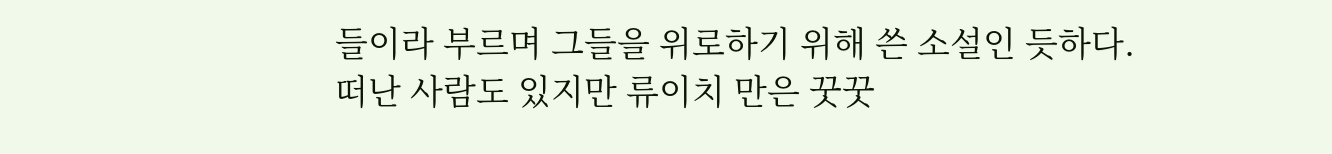들이라 부르며 그들을 위로하기 위해 쓴 소설인 듯하다.
떠난 사람도 있지만 류이치 만은 꿋꿋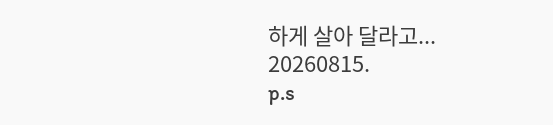하게 살아 달라고...
20260815.
p.s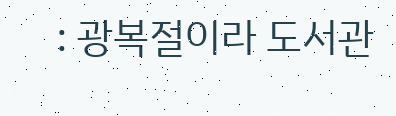: 광복절이라 도서관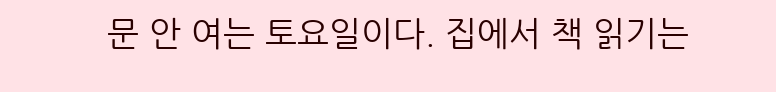문 안 여는 토요일이다. 집에서 책 읽기는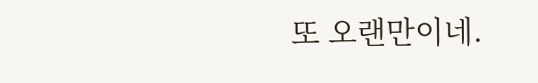또 오랜만이네.